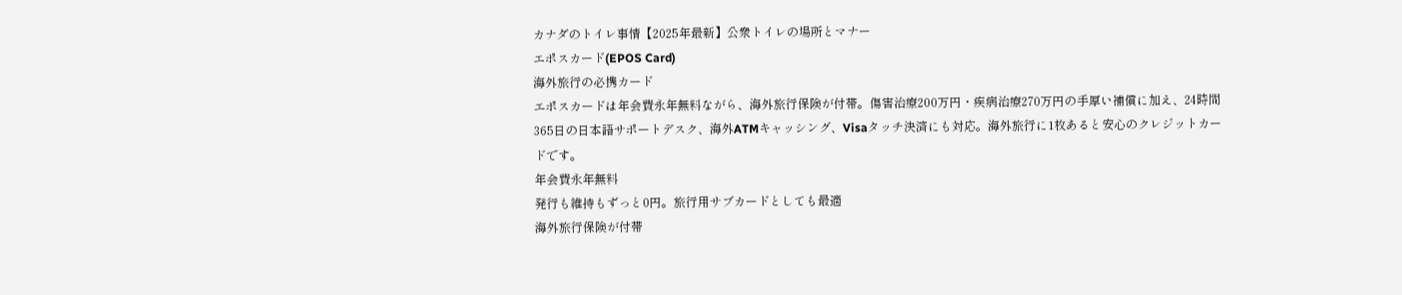カナダのトイレ事情【2025年最新】公衆トイレの場所とマナー
エポスカード(EPOS Card)
海外旅行の必携カード
エポスカードは年会費永年無料ながら、海外旅行保険が付帯。傷害治療200万円・疾病治療270万円の手厚い補償に加え、24時間365日の日本語サポートデスク、海外ATMキャッシング、Visaタッチ決済にも対応。海外旅行に1枚あると安心のクレジットカードです。
年会費永年無料
発行も維持もずっと0円。旅行用サブカードとしても最適
海外旅行保険が付帯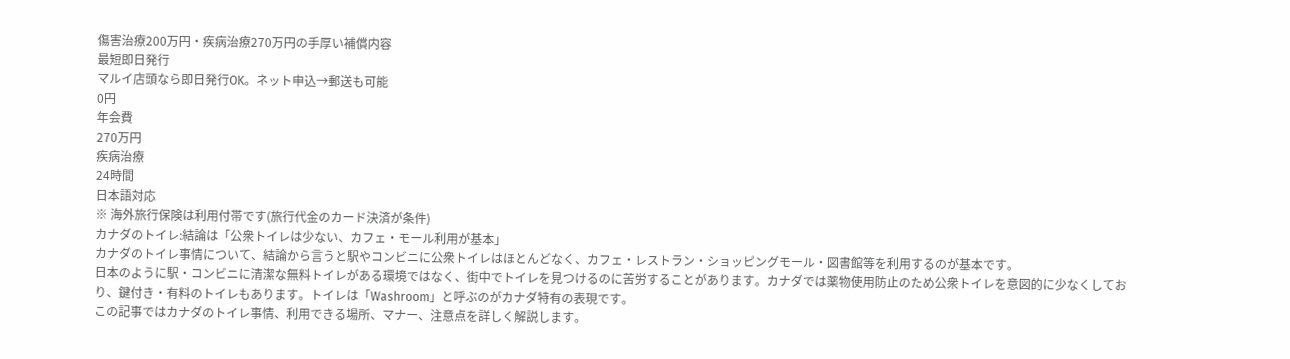傷害治療200万円・疾病治療270万円の手厚い補償内容
最短即日発行
マルイ店頭なら即日発行OK。ネット申込→郵送も可能
0円
年会費
270万円
疾病治療
24時間
日本語対応
※ 海外旅行保険は利用付帯です(旅行代金のカード決済が条件)
カナダのトイレ:結論は「公衆トイレは少ない、カフェ・モール利用が基本」
カナダのトイレ事情について、結論から言うと駅やコンビニに公衆トイレはほとんどなく、カフェ・レストラン・ショッピングモール・図書館等を利用するのが基本です。
日本のように駅・コンビニに清潔な無料トイレがある環境ではなく、街中でトイレを見つけるのに苦労することがあります。カナダでは薬物使用防止のため公衆トイレを意図的に少なくしており、鍵付き・有料のトイレもあります。トイレは「Washroom」と呼ぶのがカナダ特有の表現です。
この記事ではカナダのトイレ事情、利用できる場所、マナー、注意点を詳しく解説します。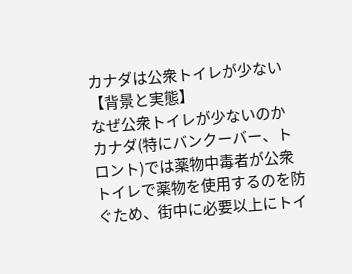カナダは公衆トイレが少ない【背景と実態】
なぜ公衆トイレが少ないのか
カナダ(特にバンクーバー、トロント)では薬物中毒者が公衆トイレで薬物を使用するのを防ぐため、街中に必要以上にトイ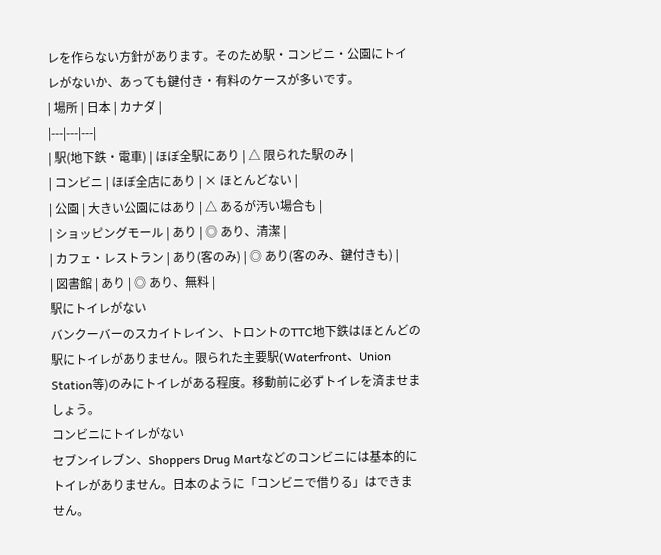レを作らない方針があります。そのため駅・コンビニ・公園にトイレがないか、あっても鍵付き・有料のケースが多いです。
| 場所 | 日本 | カナダ |
|---|---|---|
| 駅(地下鉄・電車) | ほぼ全駅にあり | △ 限られた駅のみ |
| コンビニ | ほぼ全店にあり | × ほとんどない |
| 公園 | 大きい公園にはあり | △ あるが汚い場合も |
| ショッピングモール | あり | ◎ あり、清潔 |
| カフェ・レストラン | あり(客のみ) | ◎ あり(客のみ、鍵付きも) |
| 図書館 | あり | ◎ あり、無料 |
駅にトイレがない
バンクーバーのスカイトレイン、トロントのTTC地下鉄はほとんどの駅にトイレがありません。限られた主要駅(Waterfront、Union Station等)のみにトイレがある程度。移動前に必ずトイレを済ませましょう。
コンビニにトイレがない
セブンイレブン、Shoppers Drug Martなどのコンビニには基本的にトイレがありません。日本のように「コンビニで借りる」はできません。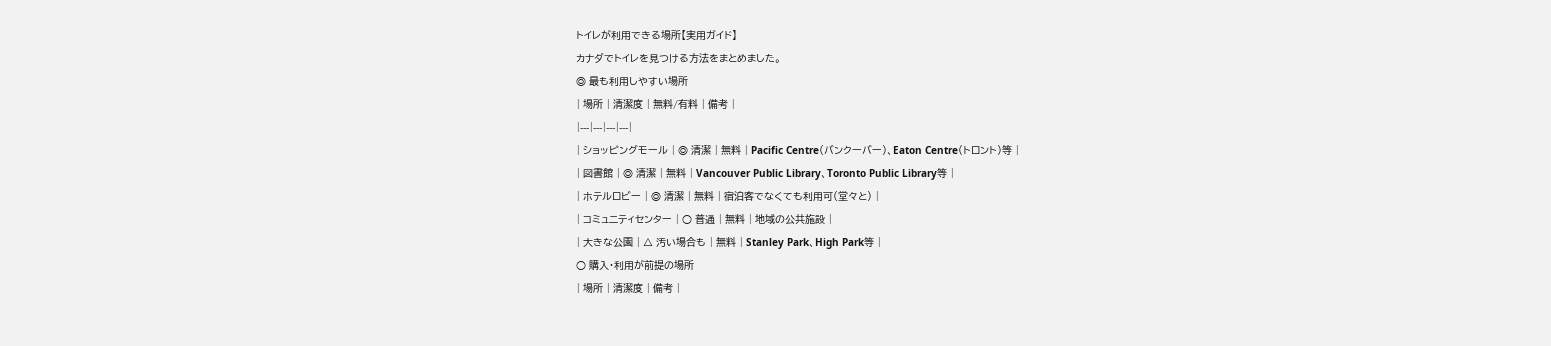トイレが利用できる場所【実用ガイド】
カナダでトイレを見つける方法をまとめました。
◎ 最も利用しやすい場所
| 場所 | 清潔度 | 無料/有料 | 備考 |
|---|---|---|---|
| ショッピングモール | ◎ 清潔 | 無料 | Pacific Centre(バンクーバー)、Eaton Centre(トロント)等 |
| 図書館 | ◎ 清潔 | 無料 | Vancouver Public Library、Toronto Public Library等 |
| ホテルロビー | ◎ 清潔 | 無料 | 宿泊客でなくても利用可(堂々と) |
| コミュニティセンター | ○ 普通 | 無料 | 地域の公共施設 |
| 大きな公園 | △ 汚い場合も | 無料 | Stanley Park、High Park等 |
○ 購入・利用が前提の場所
| 場所 | 清潔度 | 備考 |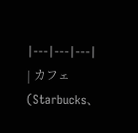|---|---|---|
| カフェ(Starbucks、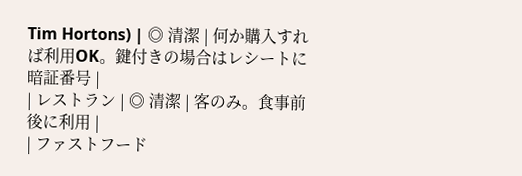Tim Hortons) | ◎ 清潔 | 何か購入すれば利用OK。鍵付きの場合はレシートに暗証番号 |
| レストラン | ◎ 清潔 | 客のみ。食事前後に利用 |
| ファストフード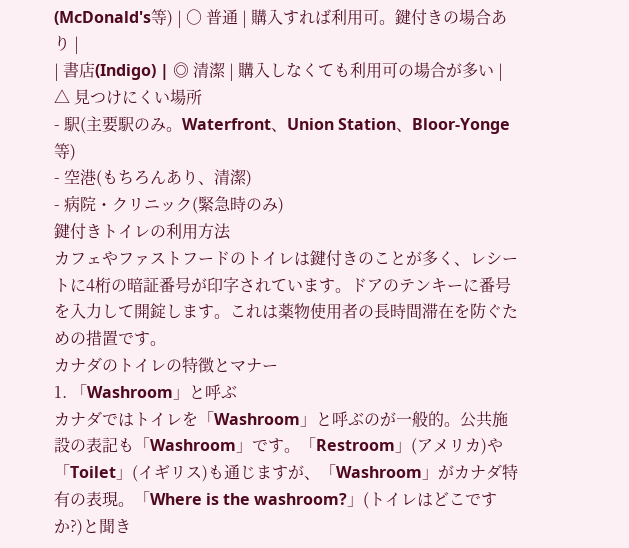(McDonald's等) | ○ 普通 | 購入すれば利用可。鍵付きの場合あり |
| 書店(Indigo) | ◎ 清潔 | 購入しなくても利用可の場合が多い |
△ 見つけにくい場所
- 駅(主要駅のみ。Waterfront、Union Station、Bloor-Yonge等)
- 空港(もちろんあり、清潔)
- 病院・クリニック(緊急時のみ)
鍵付きトイレの利用方法
カフェやファストフードのトイレは鍵付きのことが多く、レシートに4桁の暗証番号が印字されています。ドアのテンキーに番号を入力して開錠します。これは薬物使用者の長時間滞在を防ぐための措置です。
カナダのトイレの特徴とマナー
1. 「Washroom」と呼ぶ
カナダではトイレを「Washroom」と呼ぶのが一般的。公共施設の表記も「Washroom」です。「Restroom」(アメリカ)や「Toilet」(イギリス)も通じますが、「Washroom」がカナダ特有の表現。「Where is the washroom?」(トイレはどこですか?)と聞き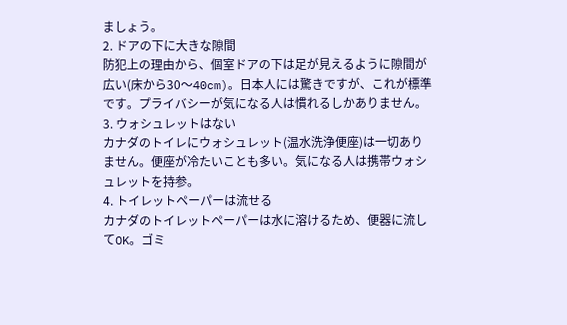ましょう。
2. ドアの下に大きな隙間
防犯上の理由から、個室ドアの下は足が見えるように隙間が広い(床から30〜40cm)。日本人には驚きですが、これが標準です。プライバシーが気になる人は慣れるしかありません。
3. ウォシュレットはない
カナダのトイレにウォシュレット(温水洗浄便座)は一切ありません。便座が冷たいことも多い。気になる人は携帯ウォシュレットを持参。
4. トイレットペーパーは流せる
カナダのトイレットペーパーは水に溶けるため、便器に流してOK。ゴミ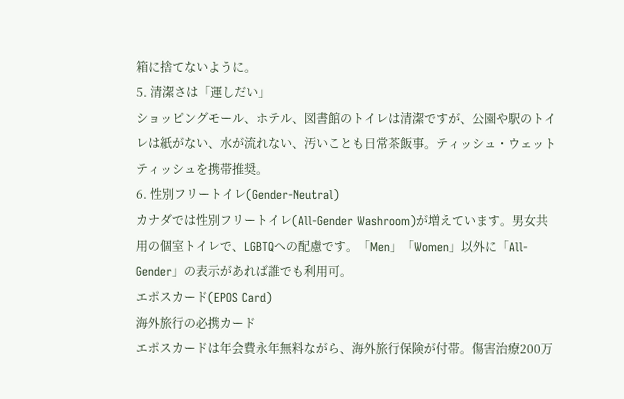箱に捨てないように。
5. 清潔さは「運しだい」
ショッピングモール、ホテル、図書館のトイレは清潔ですが、公園や駅のトイレは紙がない、水が流れない、汚いことも日常茶飯事。ティッシュ・ウェットティッシュを携帯推奨。
6. 性別フリートイレ(Gender-Neutral)
カナダでは性別フリートイレ(All-Gender Washroom)が増えています。男女共用の個室トイレで、LGBTQへの配慮です。「Men」「Women」以外に「All-Gender」の表示があれば誰でも利用可。
エポスカード(EPOS Card)
海外旅行の必携カード
エポスカードは年会費永年無料ながら、海外旅行保険が付帯。傷害治療200万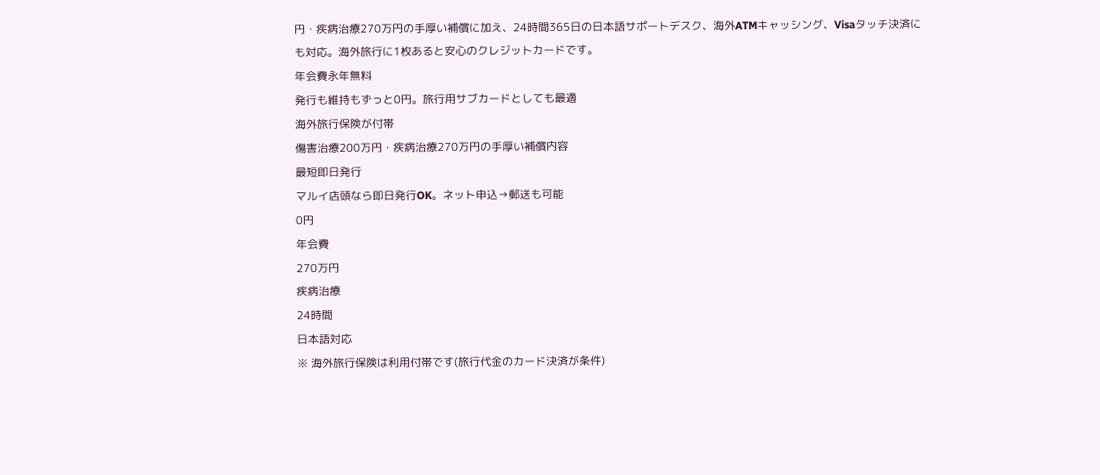円・疾病治療270万円の手厚い補償に加え、24時間365日の日本語サポートデスク、海外ATMキャッシング、Visaタッチ決済にも対応。海外旅行に1枚あると安心のクレジットカードです。
年会費永年無料
発行も維持もずっと0円。旅行用サブカードとしても最適
海外旅行保険が付帯
傷害治療200万円・疾病治療270万円の手厚い補償内容
最短即日発行
マルイ店頭なら即日発行OK。ネット申込→郵送も可能
0円
年会費
270万円
疾病治療
24時間
日本語対応
※ 海外旅行保険は利用付帯です(旅行代金のカード決済が条件)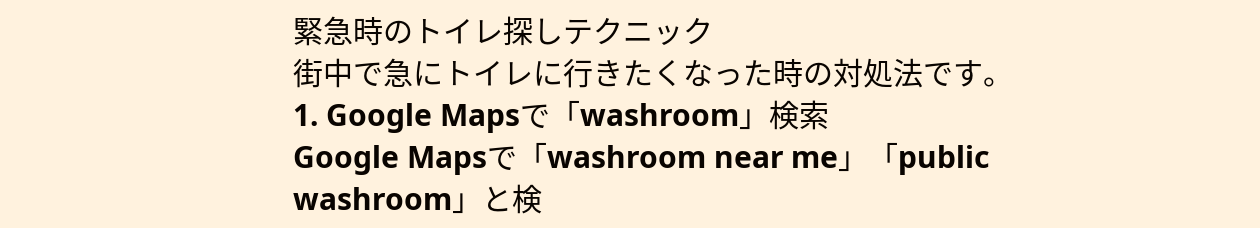緊急時のトイレ探しテクニック
街中で急にトイレに行きたくなった時の対処法です。
1. Google Mapsで「washroom」検索
Google Mapsで「washroom near me」「public washroom」と検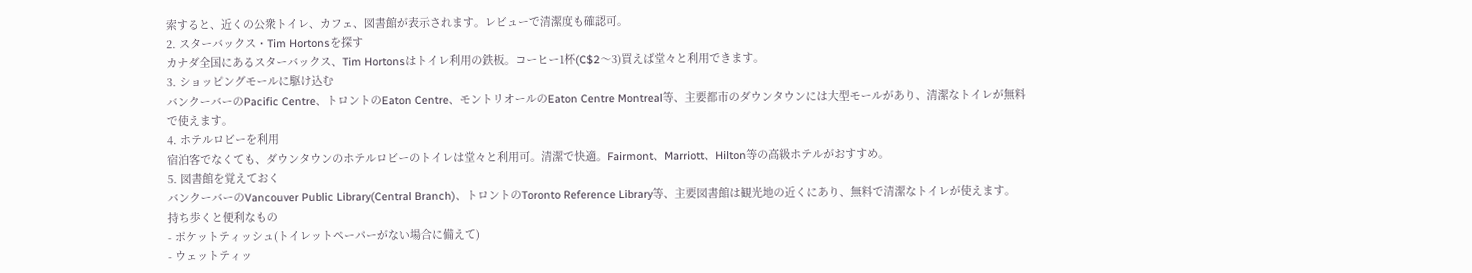索すると、近くの公衆トイレ、カフェ、図書館が表示されます。レビューで清潔度も確認可。
2. スターバックス・Tim Hortonsを探す
カナダ全国にあるスターバックス、Tim Hortonsはトイレ利用の鉄板。コーヒー1杯(C$2〜3)買えば堂々と利用できます。
3. ショッピングモールに駆け込む
バンクーバーのPacific Centre、トロントのEaton Centre、モントリオールのEaton Centre Montreal等、主要都市のダウンタウンには大型モールがあり、清潔なトイレが無料で使えます。
4. ホテルロビーを利用
宿泊客でなくても、ダウンタウンのホテルロビーのトイレは堂々と利用可。清潔で快適。Fairmont、Marriott、Hilton等の高級ホテルがおすすめ。
5. 図書館を覚えておく
バンクーバーのVancouver Public Library(Central Branch)、トロントのToronto Reference Library等、主要図書館は観光地の近くにあり、無料で清潔なトイレが使えます。
持ち歩くと便利なもの
- ポケットティッシュ(トイレットペーパーがない場合に備えて)
- ウェットティッ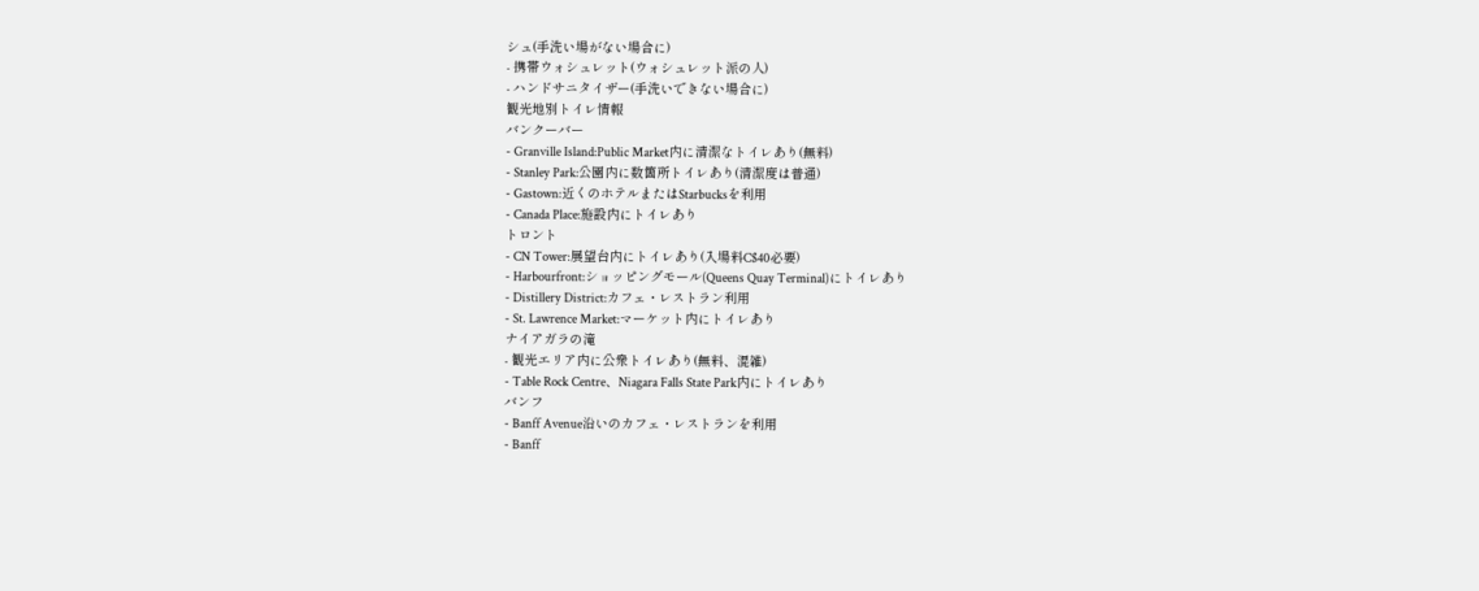シュ(手洗い場がない場合に)
- 携帯ウォシュレット(ウォシュレット派の人)
- ハンドサニタイザー(手洗いできない場合に)
観光地別トイレ情報
バンクーバー
- Granville Island:Public Market内に清潔なトイレあり(無料)
- Stanley Park:公園内に数箇所トイレあり(清潔度は普通)
- Gastown:近くのホテルまたはStarbucksを利用
- Canada Place:施設内にトイレあり
トロント
- CN Tower:展望台内にトイレあり(入場料C$40必要)
- Harbourfront:ショッピングモール(Queens Quay Terminal)にトイレあり
- Distillery District:カフェ・レストラン利用
- St. Lawrence Market:マーケット内にトイレあり
ナイアガラの滝
- 観光エリア内に公衆トイレあり(無料、混雑)
- Table Rock Centre、Niagara Falls State Park内にトイレあり
バンフ
- Banff Avenue沿いのカフェ・レストランを利用
- Banff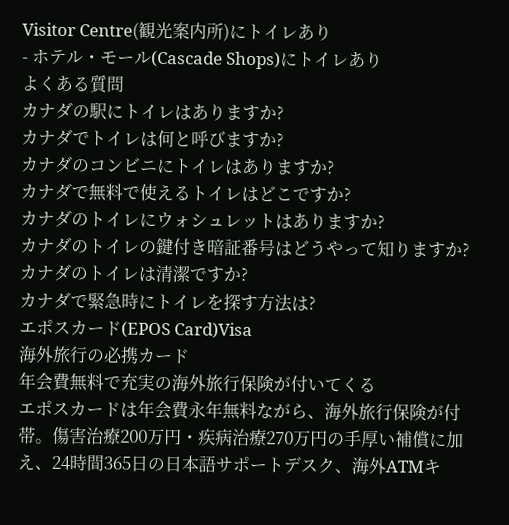Visitor Centre(観光案内所)にトイレあり
- ホテル・モール(Cascade Shops)にトイレあり
よくある質問
カナダの駅にトイレはありますか?
カナダでトイレは何と呼びますか?
カナダのコンビニにトイレはありますか?
カナダで無料で使えるトイレはどこですか?
カナダのトイレにウォシュレットはありますか?
カナダのトイレの鍵付き暗証番号はどうやって知りますか?
カナダのトイレは清潔ですか?
カナダで緊急時にトイレを探す方法は?
エポスカード(EPOS Card)Visa
海外旅行の必携カード
年会費無料で充実の海外旅行保険が付いてくる
エポスカードは年会費永年無料ながら、海外旅行保険が付帯。傷害治療200万円・疾病治療270万円の手厚い補償に加え、24時間365日の日本語サポートデスク、海外ATMキ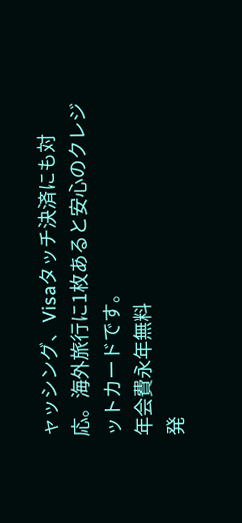ャッシング、Visaタッチ決済にも対応。海外旅行に1枚あると安心のクレジットカードです。
年会費永年無料
発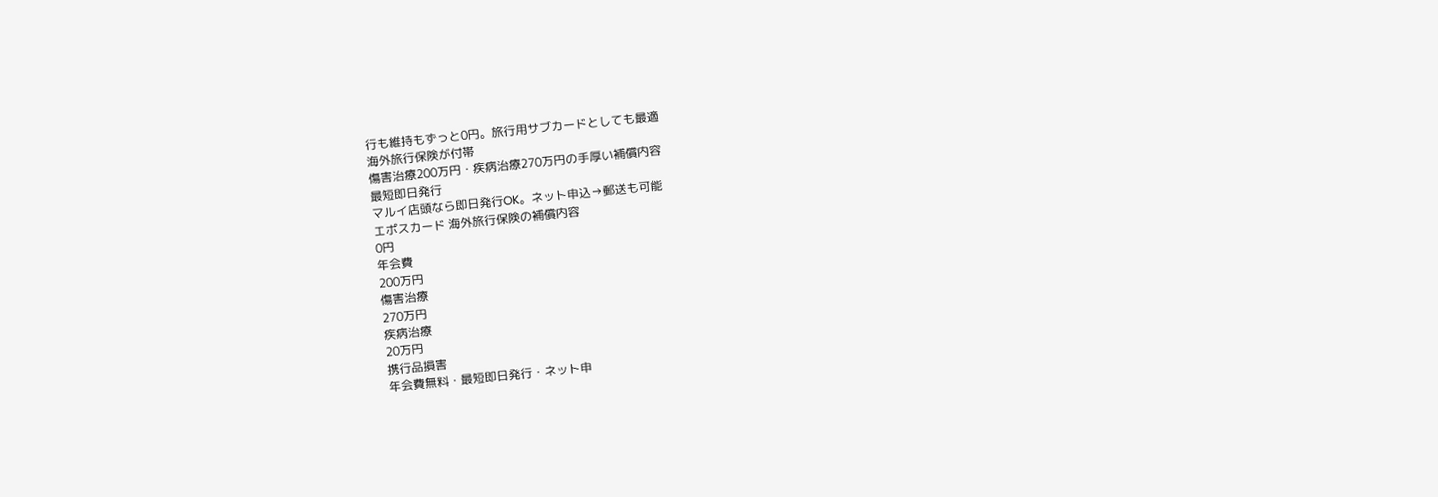行も維持もずっと0円。旅行用サブカードとしても最適
海外旅行保険が付帯
傷害治療200万円・疾病治療270万円の手厚い補償内容
最短即日発行
マルイ店頭なら即日発行OK。ネット申込→郵送も可能
エポスカード 海外旅行保険の補償内容
0円
年会費
200万円
傷害治療
270万円
疾病治療
20万円
携行品損害
年会費無料・最短即日発行・ネット申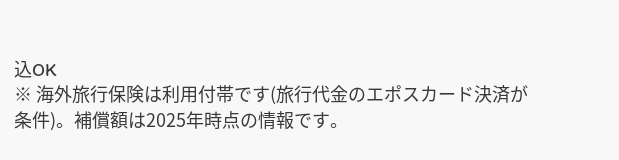込OK
※ 海外旅行保険は利用付帯です(旅行代金のエポスカード決済が条件)。補償額は2025年時点の情報です。